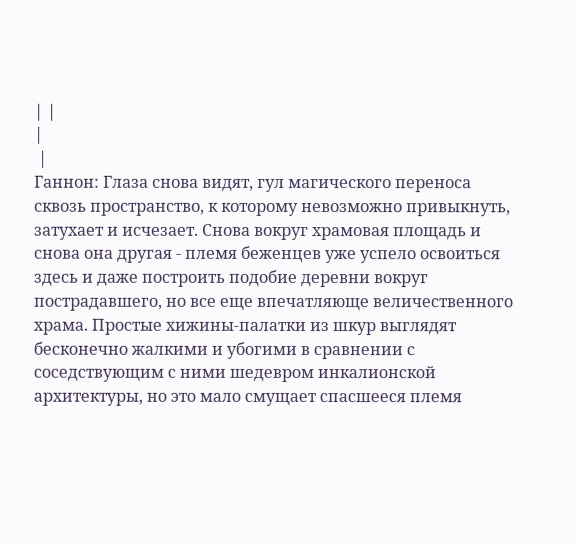| |
|
 |
Ганнон: Глаза снова видят, гул магического переноса сквозь пространство, к которому невозможно привыкнуть, затухает и исчезает. Снова вокруг храмовая площадь и снова она другая - племя беженцев уже успело освоиться здесь и даже построить подобие деревни вокруг пострадавшего, но все еще впечатляюще величественного храма. Простые хижины-палатки из шкур выглядят бесконечно жалкими и убогими в сравнении с соседствующим с ними шедевром инкалионской архитектуры, но это мало смущает спасшееся племя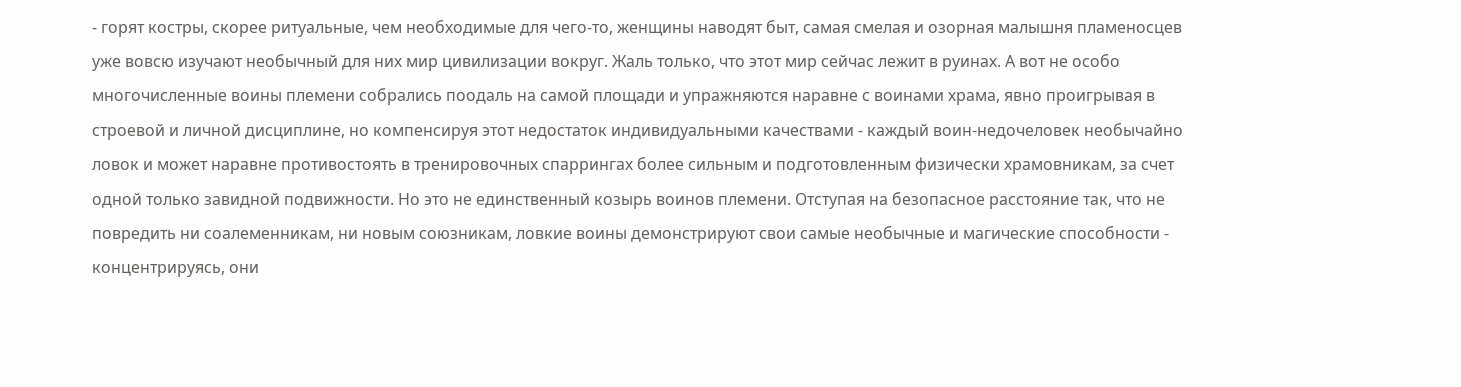- горят костры, скорее ритуальные, чем необходимые для чего-то, женщины наводят быт, самая смелая и озорная малышня пламеносцев уже вовсю изучают необычный для них мир цивилизации вокруг. Жаль только, что этот мир сейчас лежит в руинах. А вот не особо многочисленные воины племени собрались поодаль на самой площади и упражняются наравне с воинами храма, явно проигрывая в строевой и личной дисциплине, но компенсируя этот недостаток индивидуальными качествами - каждый воин-недочеловек необычайно ловок и может наравне противостоять в тренировочных спаррингах более сильным и подготовленным физически храмовникам, за счет одной только завидной подвижности. Но это не единственный козырь воинов племени. Отступая на безопасное расстояние так, что не повредить ни соалеменникам, ни новым союзникам, ловкие воины демонстрируют свои самые необычные и магические способности - концентрируясь, они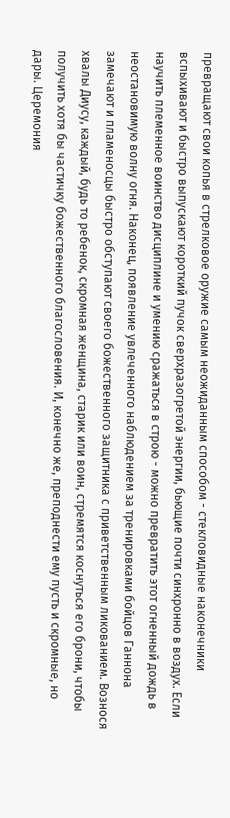превращают свои копья в стрелковое оружие самым неожиданным способом - стекловидные наконечники вспыхивают и быстро выпускают короткий пучок сверхразогретой энергии, бьющие почти синхронно в воздух. Если научить племенное воинство дисциплине и умению сражаться в строю - можно превратить этот огненный дождь в неостановимую волну огня. Наконец, появление увлеченного наблюдением за тренировками бойцов Ганнона замечают и пламеносцы быстро обступают своего божественного защитника с приветственным ликованием. Вознося хвалы Диусу, каждый, будь то ребенок, скромная женщина, старик или воин, стремятся коснуться его брони, чтобы получить хотя бы частичку божественного благословения. И, конечно же, преподнести ему пусть и скромные, но дары. Церемония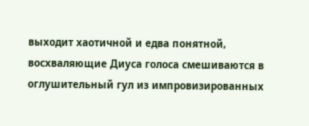выходит хаотичной и едва понятной, восхваляющие Диуса голоса смешиваются в оглушительный гул из импровизированных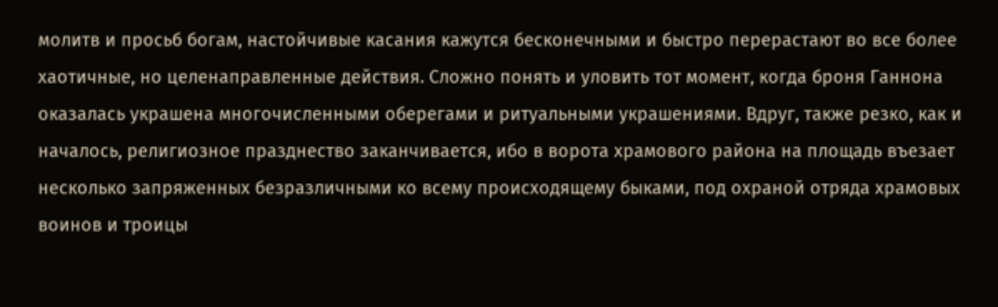молитв и просьб богам, настойчивые касания кажутся бесконечными и быстро перерастают во все более хаотичные, но целенаправленные действия. Сложно понять и уловить тот момент, когда броня Ганнона оказалась украшена многочисленными оберегами и ритуальными украшениями. Вдруг, также резко, как и началось, религиозное празднество заканчивается, ибо в ворота храмового района на площадь въезает несколько запряженных безразличными ко всему происходящему быками, под охраной отряда храмовых воинов и троицы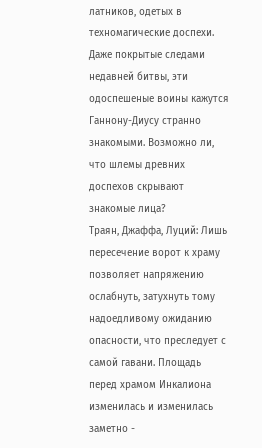латников, одетых в техномагические доспехи. Даже покрытые следами недавней битвы, эти одоспешеные воины кажутся Ганнону-Диусу странно знакомыми. Возможно ли, что шлемы древних доспехов скрывают знакомые лица?
Траян, Джаффа, Луций: Лишь пересечение ворот к храму позволяет напряжению ослабнуть, затухнуть тому надоедливому ожиданию опасности, что преследует с самой гавани. Площадь перед храмом Инкалиона изменилась и изменилась заметно -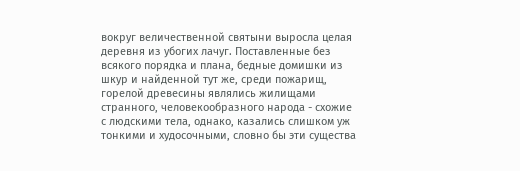вокруг величественной святыни выросла целая деревня из убогих лачуг. Поставленные без всякого порядка и плана, бедные домишки из шкур и найденной тут же, среди пожарищ, горелой древесины являлись жилищами странного, человекообразного народа - схожие с людскими тела, однако, казались слишком уж тонкими и худосочными, словно бы эти существа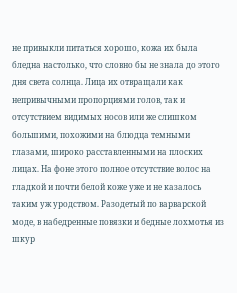не привыкли питаться хорошо, кожа их была бледна настолько, что словно бы не знала до этого дня света солнца. Лица их отвращали как непривычными пропорциями голов, так и отсутствием видимых носов или же слишком большими, похожими на блюдца темными глазами, широко расставленными на плоских лицах. На фоне этого полное отсутствие волос на гладкой и почти белой коже уже и не казалось таким уж уродством. Разодетый по варварской моде, в набедренные повязки и бедные лохмотья из шкур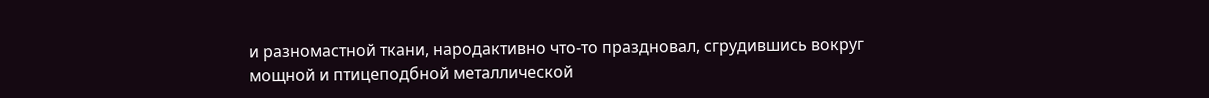и разномастной ткани, народактивно что-то праздновал, сгрудившись вокруг мощной и птицеподбной металлической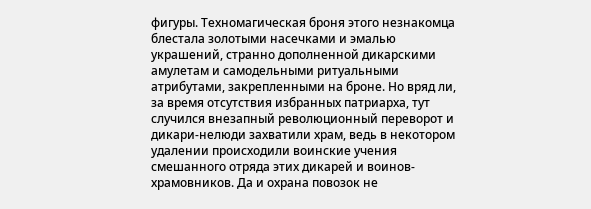фигуры. Техномагическая броня этого незнакомца блестала золотыми насечками и эмалью украшений, странно дополненной дикарскими амулетам и самодельными ритуальными атрибутами, закрепленными на броне. Но вряд ли, за время отсутствия избранных патриарха, тут случился внезапный революционный переворот и дикари-нелюди захватили храм, ведь в некотором удалении происходили воинские учения смешанного отряда этих дикарей и воинов-храмовников. Да и охрана повозок не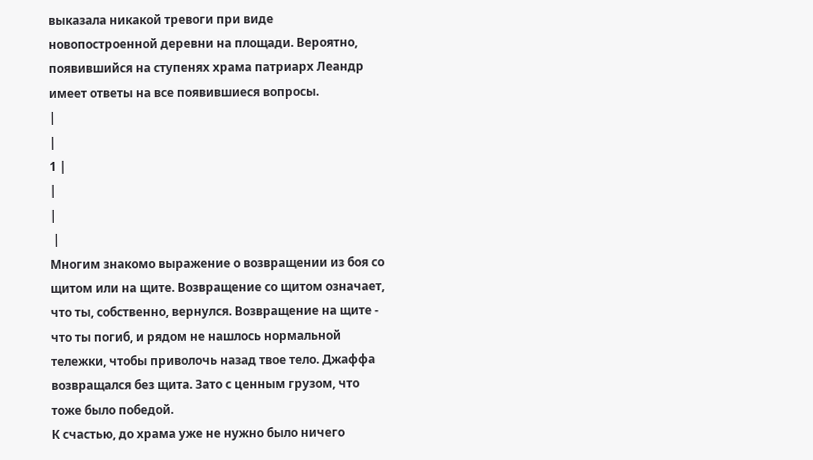выказала никакой тревоги при виде новопостроенной деревни на площади. Вероятно, появившийся на ступенях храма патриарх Леандр имеет ответы на все появившиеся вопросы.
|
|
1 |
|
|
 |
Многим знакомо выражение о возвращении из боя со щитом или на щите. Возвращение со щитом означает, что ты, собственно, вернулся. Возвращение на щите - что ты погиб, и рядом не нашлось нормальной тележки, чтобы приволочь назад твое тело. Джаффа возвращался без щита. Зато с ценным грузом, что тоже было победой.
К счастью, до храма уже не нужно было ничего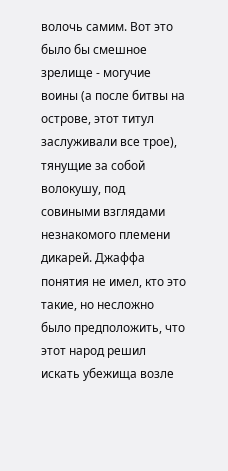волочь самим. Вот это было бы смешное зрелище - могучие воины (а после битвы на острове, этот титул заслуживали все трое), тянущие за собой волокушу, под совиными взглядами незнакомого племени дикарей. Джаффа понятия не имел, кто это такие, но несложно было предположить, что этот народ решил искать убежища возле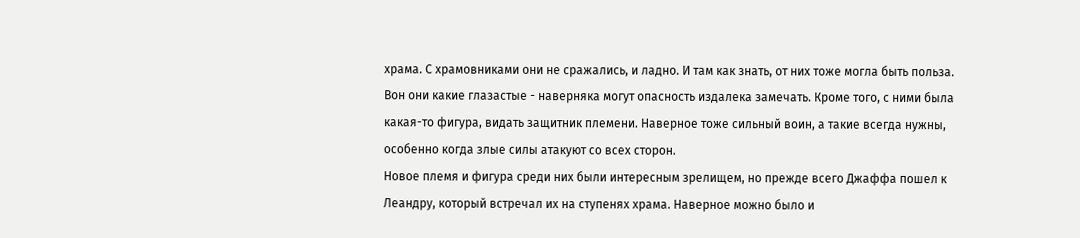храма. С храмовниками они не сражались, и ладно. И там как знать, от них тоже могла быть польза. Вон они какие глазастые - наверняка могут опасность издалека замечать. Кроме того, с ними была какая-то фигура, видать защитник племени. Наверное тоже сильный воин, а такие всегда нужны, особенно когда злые силы атакуют со всех сторон.
Новое племя и фигура среди них были интересным зрелищем, но прежде всего Джаффа пошел к Леандру, который встречал их на ступенях храма. Наверное можно было и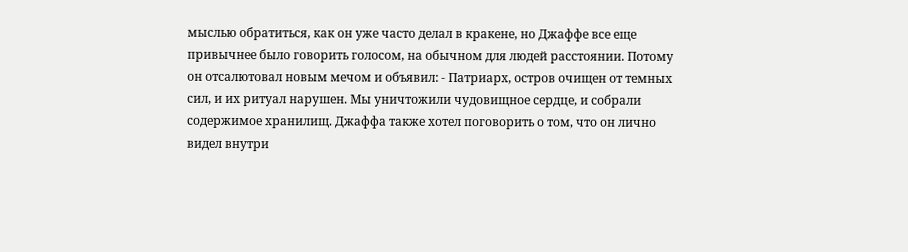мыслью обратиться, как он уже часто делал в кракене, но Джаффе все еще привычнее было говорить голосом, на обычном для людей расстоянии. Потому он отсалютовал новым мечом и объявил: - Патриарх, остров очищен от темных сил, и их ритуал нарушен. Мы уничтожили чудовищное сердце, и собрали содержимое хранилищ. Джаффа также хотел поговорить о том, что он лично видел внутри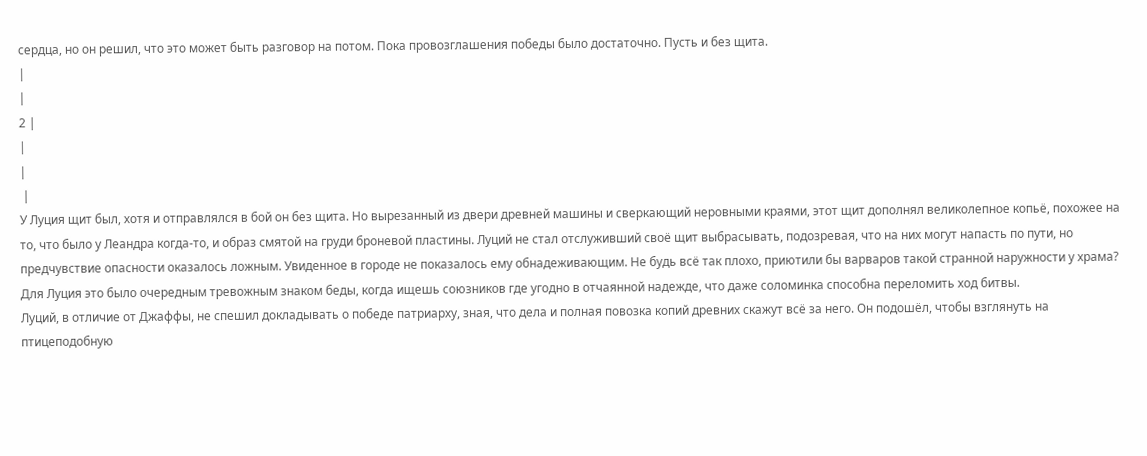сердца, но он решил, что это может быть разговор на потом. Пока провозглашения победы было достаточно. Пусть и без щита.
|
|
2 |
|
|
 |
У Луция щит был, хотя и отправлялся в бой он без щита. Но вырезанный из двери древней машины и сверкающий неровными краями, этот щит дополнял великолепное копьё, похожее на то, что было у Леандра когда-то, и образ смятой на груди броневой пластины. Луций не стал отслуживший своё щит выбрасывать, подозревая, что на них могут напасть по пути, но предчувствие опасности оказалось ложным. Увиденное в городе не показалось ему обнадеживающим. Не будь всё так плохо, приютили бы варваров такой странной наружности у храма? Для Луция это было очередным тревожным знаком беды, когда ищешь союзников где угодно в отчаянной надежде, что даже соломинка способна переломить ход битвы.
Луций, в отличие от Джаффы, не спешил докладывать о победе патриарху, зная, что дела и полная повозка копий древних скажут всё за него. Он подошёл, чтобы взглянуть на птицеподобную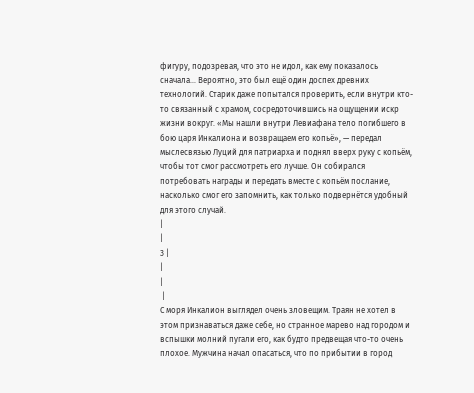фигуру, подозревая, что это не идол, как ему показалось сначала... Вероятно, это был ещё один доспех древних технологий. Старик даже попытался проверить, если внутри кто-то связанный с храмом, сосредоточившись на ощущении искр жизни вокруг. «Мы нашли внутри Левиафана тело погибшего в бою царя Инкалиона и возвращаем его копьё», — передал мыслесвязью Луций для патриарха и поднял вверх руку с копьём, чтобы тот смог рассмотреть его лучше. Он собирался потребовать награды и передать вместе с копьём послание, насколько смог его запомнить, как только подвернётся удобный для этого случай.
|
|
3 |
|
|
 |
С моря Инкалион выглядел очень зловещим. Траян не хотел в этом признаваться даже себе, но странное марево над городом и вспышки молний пугали его, как будто предвещая что-то очень плохое. Мужчина начал опасаться, что по прибытии в город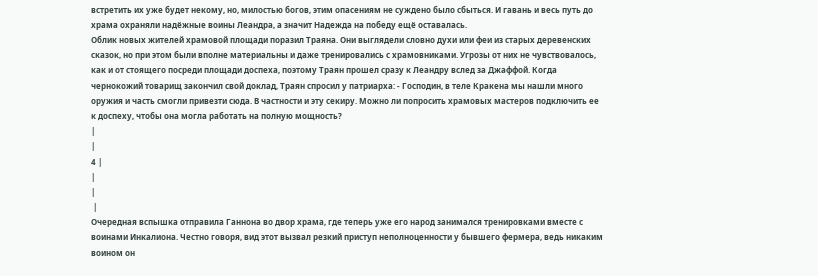встретить их уже будет некому, но, милостью богов, этим опасениям не суждено было сбыться. И гавань и весь путь до храма охраняли надёжные воины Леандра, а значит Надежда на победу ещё оставалась.
Облик новых жителей храмовой площади поразил Траяна. Они выглядели словно духи или феи из старых деревенских сказок, но при этом были вполне материальны и даже тренировались с храмовниками. Угрозы от них не чувствовалось, как и от стоящего посреди площади доспеха, поэтому Траян прошел сразу к Леандру вслед за Джаффой. Когда чернокожий товарищ закончил свой доклад, Траян спросил у патриарха: - Господин, в теле Кракена мы нашли много оружия и часть смогли привезти сюда. В частности и эту секиру. Можно ли попросить храмовых мастеров подключить ее к доспеху, чтобы она могла работать на полную мощность?
|
|
4 |
|
|
 |
Очередная вспышка отправила Ганнона во двор храма, где теперь уже его народ занимался тренировками вместе с воинами Инкалиона. Честно говоря, вид этот вызвал резкий приступ неполноценности у бывшего фермера, ведь никаким воином он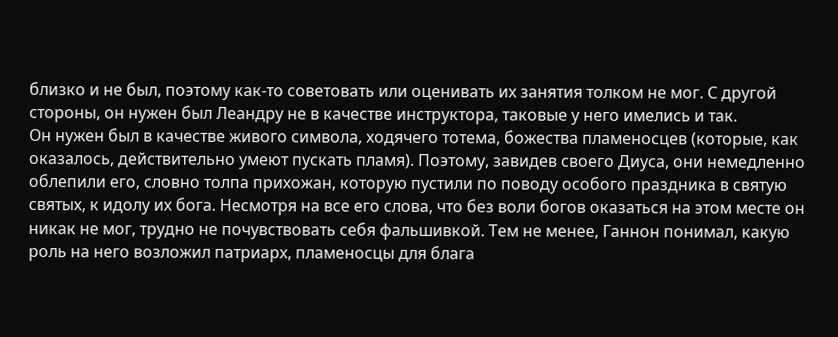близко и не был, поэтому как-то советовать или оценивать их занятия толком не мог. С другой стороны, он нужен был Леандру не в качестве инструктора, таковые у него имелись и так.
Он нужен был в качестве живого символа, ходячего тотема, божества пламеносцев (которые, как оказалось, действительно умеют пускать пламя). Поэтому, завидев своего Диуса, они немедленно облепили его, словно толпа прихожан, которую пустили по поводу особого праздника в святую святых, к идолу их бога. Несмотря на все его слова, что без воли богов оказаться на этом месте он никак не мог, трудно не почувствовать себя фальшивкой. Тем не менее, Ганнон понимал, какую роль на него возложил патриарх, пламеносцы для блага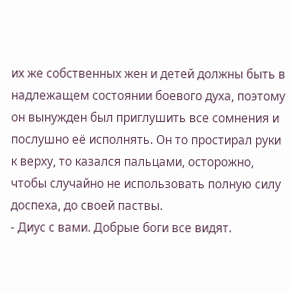их же собственных жен и детей должны быть в надлежащем состоянии боевого духа, поэтому он вынужден был приглушить все сомнения и послушно её исполнять. Он то простирал руки к верху, то казался пальцами, осторожно, чтобы случайно не использовать полную силу доспеха, до своей паствы.
- Диус с вами. Добрые боги все видят.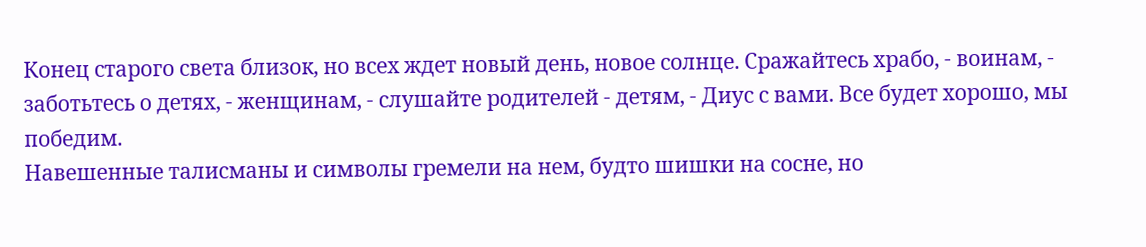Конец старого света близок, но всех ждет новый день, новое солнце. Сражайтесь храбо, - воинам, - заботьтесь о детях, - женщинам, - слушайте родителей - детям, - Диус с вами. Все будет хорошо, мы победим.
Навешенные талисманы и символы гремели на нем, будто шишки на сосне, но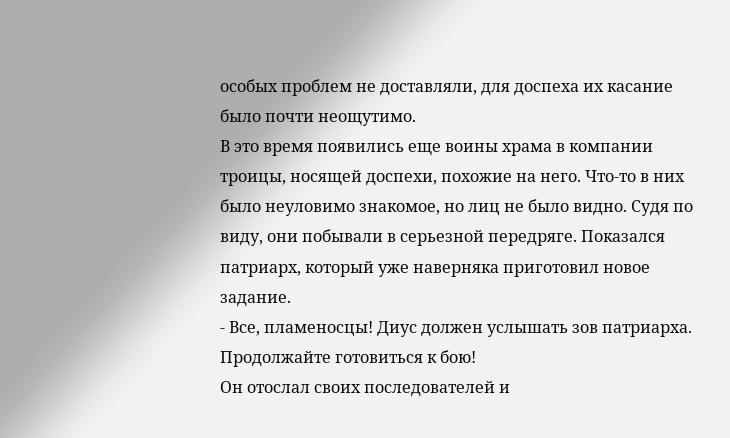особых проблем не доставляли, для доспеха их касание было почти неощутимо.
В это время появились еще воины храма в компании троицы, носящей доспехи, похожие на него. Что-то в них было неуловимо знакомое, но лиц не было видно. Судя по виду, они побывали в серьезной передряге. Показался патриарх, который уже наверняка приготовил новое задание.
- Все, пламеносцы! Диус должен услышать зов патриарха. Продолжайте готовиться к бою!
Он отослал своих последователей и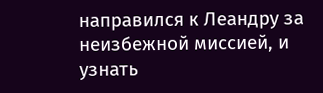направился к Леандру за неизбежной миссией, и узнать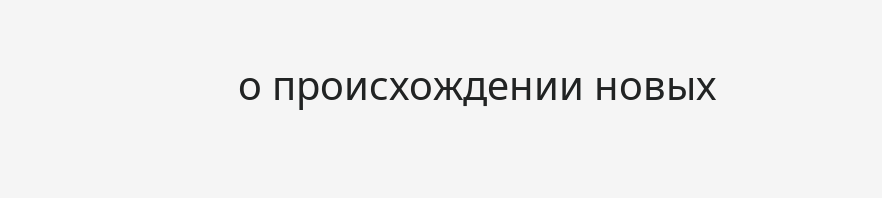о происхождении новых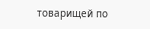товарищей по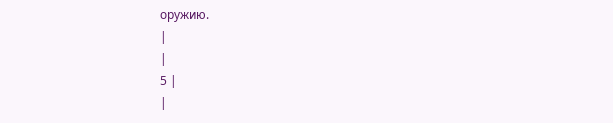оружию.
|
|
5 |
|